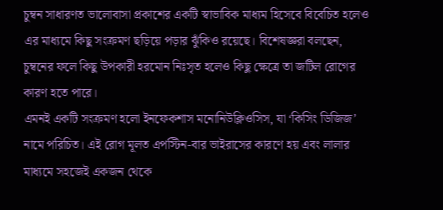চুম্বন সাধারণত ভালোবাসা প্রকাশের একটি স্বাভাবিক মাধ্যম হিসেবে বিবেচিত হলেও এর মাধ্যমে কিছু সংক্রমণ ছড়িয়ে পড়ার ঝুঁকিও রয়েছে। বিশেষজ্ঞরা বলছেন, চুম্বনের ফলে কিছু উপকারী হরমোন নিঃসৃত হলেও কিছু ক্ষেত্রে তা জটিল রোগের কারণ হতে পারে।
এমনই একটি সংক্রমণ হলো ইনফেকশাস মনোনিউক্লিওসিস, যা ‘কিসিং ডিজিজ’ নামে পরিচিত। এই রোগ মূলত এপস্টিন-বার ভাইরাসের কারণে হয় এবং লালার মাধ্যমে সহজেই একজন থেকে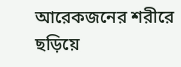আরেকজনের শরীরে ছড়িয়ে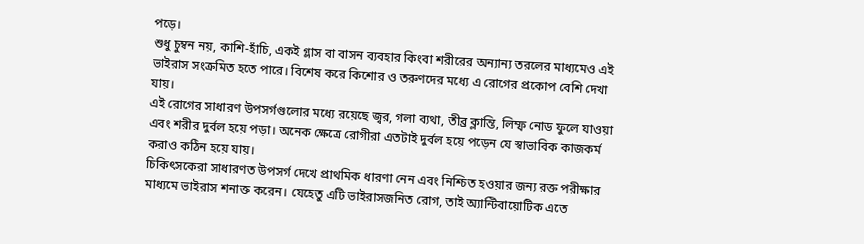পড়ে।
শুধু চুম্বন নয়, কাশি-হাঁচি, একই গ্লাস বা বাসন ব্যবহার কিংবা শরীরের অন্যান্য তরলের মাধ্যমেও এই ভাইরাস সংক্রমিত হতে পারে। বিশেষ করে কিশোর ও তরুণদের মধ্যে এ রোগের প্রকোপ বেশি দেখা যায়।
এই রোগের সাধারণ উপসর্গগুলোর মধ্যে রয়েছে জ্বর, গলা ব্যথা, তীব্র ক্লান্তি, লিম্ফ নোড ফুলে যাওয়া এবং শরীর দুর্বল হয়ে পড়া। অনেক ক্ষেত্রে রোগীরা এতটাই দুর্বল হয়ে পড়েন যে স্বাভাবিক কাজকর্ম করাও কঠিন হয়ে যায়।
চিকিৎসকেরা সাধারণত উপসর্গ দেখে প্রাথমিক ধারণা নেন এবং নিশ্চিত হওয়ার জন্য রক্ত পরীক্ষার মাধ্যমে ভাইরাস শনাক্ত করেন। যেহেতু এটি ভাইরাসজনিত রোগ, তাই অ্যান্টিবায়োটিক এতে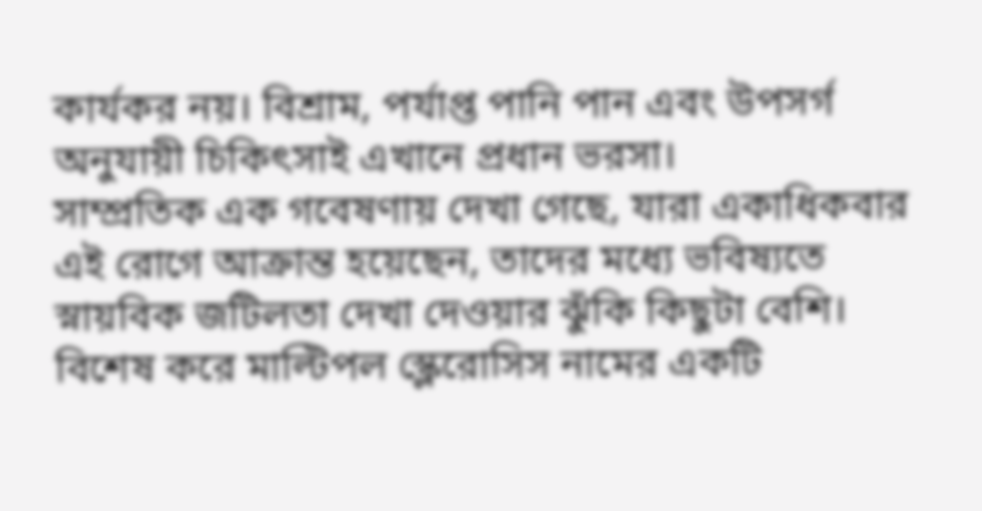কার্যকর নয়। বিশ্রাম, পর্যাপ্ত পানি পান এবং উপসর্গ অনুযায়ী চিকিৎসাই এখানে প্রধান ভরসা।
সাম্প্রতিক এক গবেষণায় দেখা গেছে, যারা একাধিকবার এই রোগে আক্রান্ত হয়েছেন, তাদের মধ্যে ভবিষ্যতে স্নায়বিক জটিলতা দেখা দেওয়ার ঝুঁকি কিছুটা বেশি। বিশেষ করে মাল্টিপল স্ক্লেরোসিস নামের একটি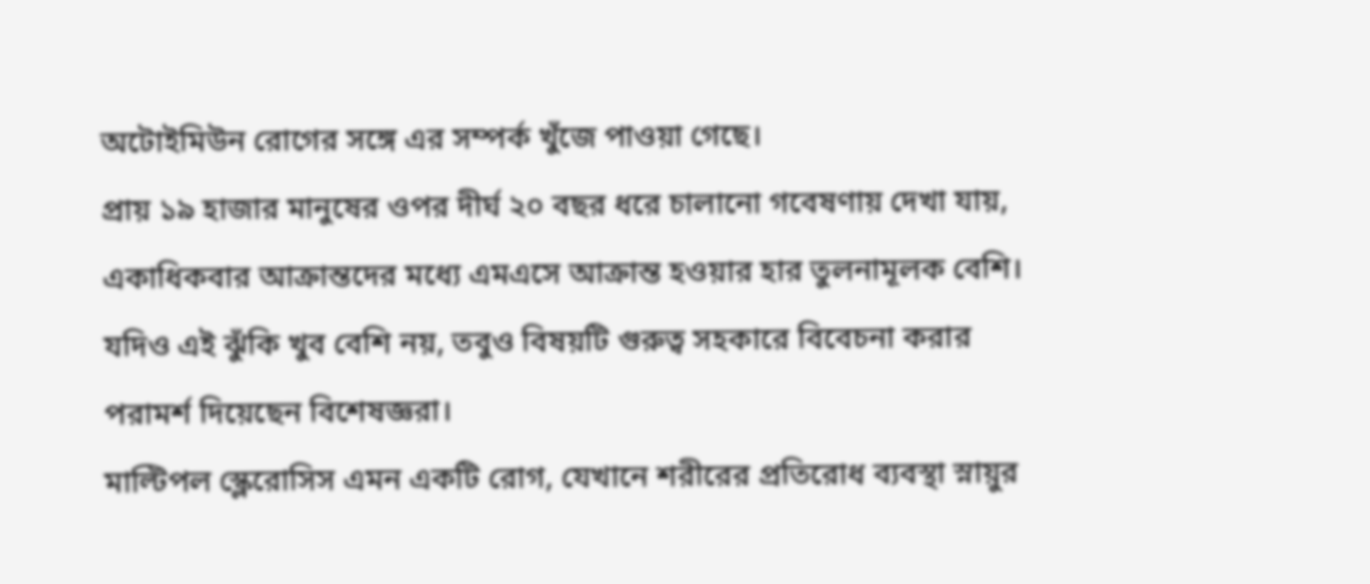অটোইমিউন রোগের সঙ্গে এর সম্পর্ক খুঁজে পাওয়া গেছে।
প্রায় ১৯ হাজার মানুষের ওপর দীর্ঘ ২০ বছর ধরে চালানো গবেষণায় দেখা যায়, একাধিকবার আক্রান্তদের মধ্যে এমএসে আক্রান্ত হওয়ার হার তুলনামূলক বেশি। যদিও এই ঝুঁকি খুব বেশি নয়, তবুও বিষয়টি গুরুত্ব সহকারে বিবেচনা করার পরামর্শ দিয়েছেন বিশেষজ্ঞরা।
মাল্টিপল স্ক্লেরোসিস এমন একটি রোগ, যেখানে শরীরের প্রতিরোধ ব্যবস্থা স্নায়ুর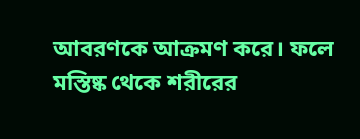আবরণকে আক্রমণ করে। ফলে মস্তিষ্ক থেকে শরীরের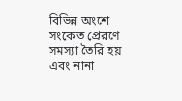বিভিন্ন অংশে সংকেত প্রেরণে সমস্যা তৈরি হয় এবং নানা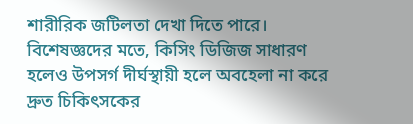শারীরিক জটিলতা দেখা দিতে পারে।
বিশেষজ্ঞদের মতে, কিসিং ডিজিজ সাধারণ হলেও উপসর্গ দীর্ঘস্থায়ী হলে অবহেলা না করে দ্রুত চিকিৎসকের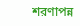শরণাপন্ন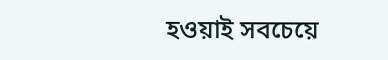হওয়াই সবচেয়ে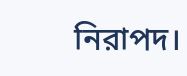নিরাপদ।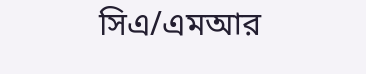সিএ/এমআর